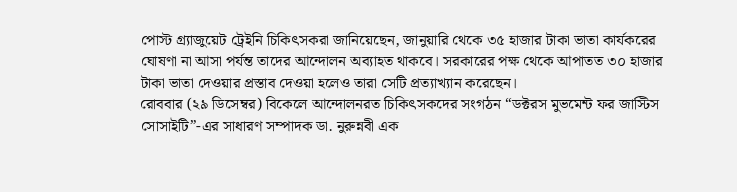পোস্ট গ্র্যাজুয়েট ট্রেইনি চিকিৎসকরা জানিয়েছেন, জানুয়ারি থেকে ৩৫ হাজার টাকা ভাতা কার্যকরের ঘোষণা না আসা পর্যন্ত তাদের আন্দোলন অব্যাহত থাকবে। সরকারের পক্ষ থেকে আপাতত ৩০ হাজার টাকা ভাতা দেওয়ার প্রস্তাব দেওয়া হলেও তারা সেটি প্রত্যাখ্যান করেছেন।
রোববার (২৯ ডিসেম্বর) বিকেলে আন্দোলনরত চিকিৎসকদের সংগঠন “ডক্টরস মুভমেন্ট ফর জাস্টিস সোসাইটি”-এর সাধারণ সম্পাদক ডা. নুরুন্নবী এক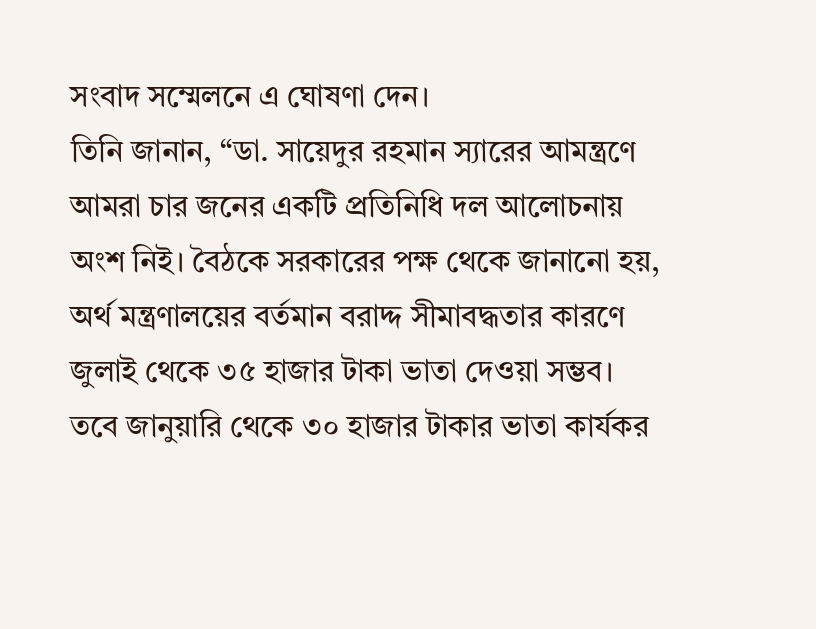সংবাদ সম্মেলনে এ ঘোষণা দেন।
তিনি জানান, “ডা. সায়েদুর রহমান স্যারের আমন্ত্রণে আমরা চার জনের একটি প্রতিনিধি দল আলোচনায় অংশ নিই। বৈঠকে সরকারের পক্ষ থেকে জানানো হয়, অর্থ মন্ত্রণালয়ের বর্তমান বরাদ্দ সীমাবদ্ধতার কারণে জুলাই থেকে ৩৫ হাজার টাকা ভাতা দেওয়া সম্ভব। তবে জানুয়ারি থেকে ৩০ হাজার টাকার ভাতা কার্যকর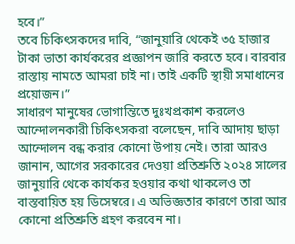হবে।”
তবে চিকিৎসকদের দাবি, “জানুয়ারি থেকেই ৩৫ হাজার টাকা ভাতা কার্যকরের প্রজ্ঞাপন জারি করতে হবে। বারবার রাস্তায় নামতে আমরা চাই না। তাই একটি স্থায়ী সমাধানের প্রয়োজন।”
সাধারণ মানুষের ভোগান্তিতে দুঃখপ্রকাশ করলেও আন্দোলনকারী চিকিৎসকরা বলেছেন, দাবি আদায় ছাড়া আন্দোলন বন্ধ করার কোনো উপায় নেই। তারা আরও জানান, আগের সরকারের দেওয়া প্রতিশ্রুতি ২০২৪ সালের জানুয়ারি থেকে কার্যকর হওয়ার কথা থাকলেও তা বাস্তবায়িত হয় ডিসেম্বরে। এ অভিজ্ঞতার কারণে তারা আর কোনো প্রতিশ্রুতি গ্রহণ করবেন না।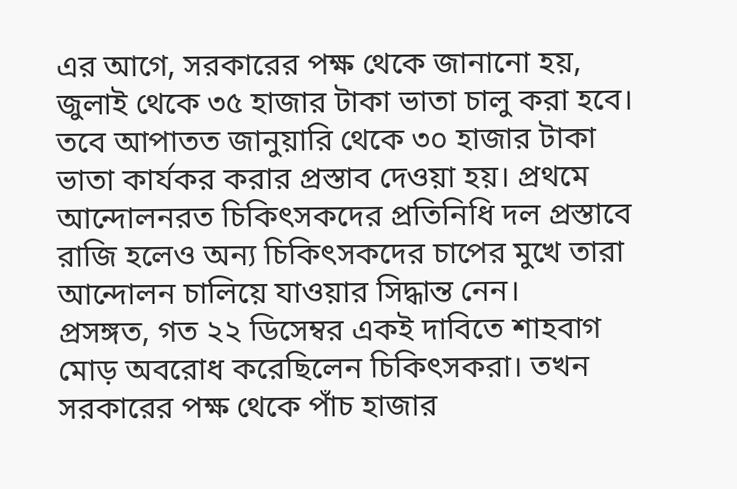এর আগে, সরকারের পক্ষ থেকে জানানো হয়, জুলাই থেকে ৩৫ হাজার টাকা ভাতা চালু করা হবে। তবে আপাতত জানুয়ারি থেকে ৩০ হাজার টাকা ভাতা কার্যকর করার প্রস্তাব দেওয়া হয়। প্রথমে আন্দোলনরত চিকিৎসকদের প্রতিনিধি দল প্রস্তাবে রাজি হলেও অন্য চিকিৎসকদের চাপের মুখে তারা আন্দোলন চালিয়ে যাওয়ার সিদ্ধান্ত নেন।
প্রসঙ্গত, গত ২২ ডিসেম্বর একই দাবিতে শাহবাগ মোড় অবরোধ করেছিলেন চিকিৎসকরা। তখন সরকারের পক্ষ থেকে পাঁচ হাজার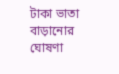টাকা ভাতা বাড়ানোর ঘোষণা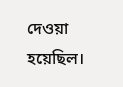দেওয়া হয়েছিল।